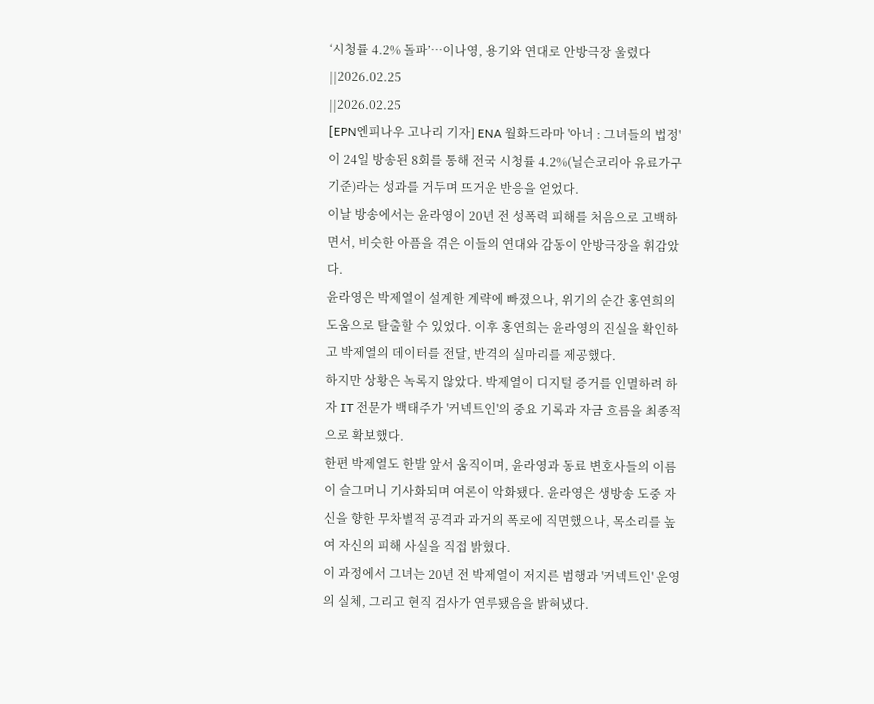‘시청률 4.2% 돌파’…이나영, 용기와 연대로 안방극장 울렸다
||2026.02.25
||2026.02.25
[EPN엔피나우 고나리 기자] ENA 월화드라마 '아너 : 그녀들의 법정'이 24일 방송된 8회를 통해 전국 시청률 4.2%(닐슨코리아 유료가구 기준)라는 성과를 거두며 뜨거운 반응을 얻었다.
이날 방송에서는 윤라영이 20년 전 성폭력 피해를 처음으로 고백하면서, 비슷한 아픔을 겪은 이들의 연대와 감동이 안방극장을 휘감았다.
윤라영은 박제열이 설계한 계략에 빠졌으나, 위기의 순간 홍연희의 도움으로 탈출할 수 있었다. 이후 홍연희는 윤라영의 진실을 확인하고 박제열의 데이터를 전달, 반격의 실마리를 제공했다.
하지만 상황은 녹록지 않았다. 박제열이 디지털 증거를 인멸하려 하자 IT 전문가 백태주가 '커넥트인'의 중요 기록과 자금 흐름을 최종적으로 확보했다.
한편 박제열도 한발 앞서 움직이며, 윤라영과 동료 변호사들의 이름이 슬그머니 기사화되며 여론이 악화됐다. 윤라영은 생방송 도중 자신을 향한 무차별적 공격과 과거의 폭로에 직면했으나, 목소리를 높여 자신의 피해 사실을 직접 밝혔다.
이 과정에서 그녀는 20년 전 박제열이 저지른 범행과 '커넥트인' 운영의 실체, 그리고 현직 검사가 연루됐음을 밝혀냈다.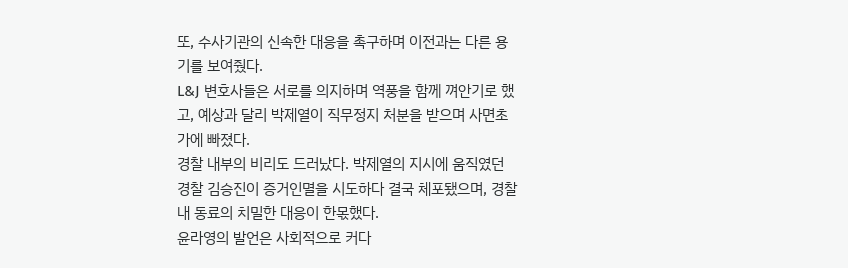또, 수사기관의 신속한 대응을 촉구하며 이전과는 다른 용기를 보여줬다.
L&J 변호사들은 서로를 의지하며 역풍을 함께 껴안기로 했고, 예상과 달리 박제열이 직무정지 처분을 받으며 사면초가에 빠졌다.
경찰 내부의 비리도 드러났다. 박제열의 지시에 움직였던 경찰 김승진이 증거인멸을 시도하다 결국 체포됐으며, 경찰 내 동료의 치밀한 대응이 한몫했다.
윤라영의 발언은 사회적으로 커다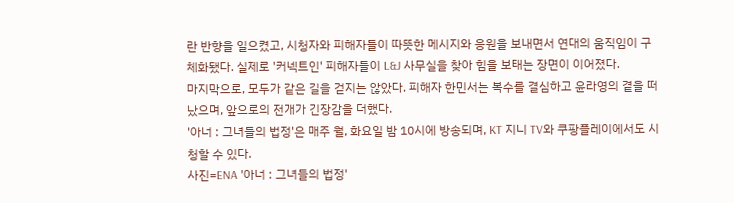란 반향을 일으켰고, 시청자와 피해자들이 따뜻한 메시지와 응원을 보내면서 연대의 움직임이 구체화됐다. 실제로 '커넥트인' 피해자들이 L&J 사무실을 찾아 힘을 보태는 장면이 이어졌다.
마지막으로, 모두가 같은 길을 걷지는 않았다. 피해자 한민서는 복수를 결심하고 윤라영의 곁을 떠났으며, 앞으로의 전개가 긴장감을 더했다.
'아너 : 그녀들의 법정'은 매주 월, 화요일 밤 10시에 방송되며, KT 지니 TV와 쿠팡플레이에서도 시청할 수 있다.
사진=ENA '아너 : 그녀들의 법정'